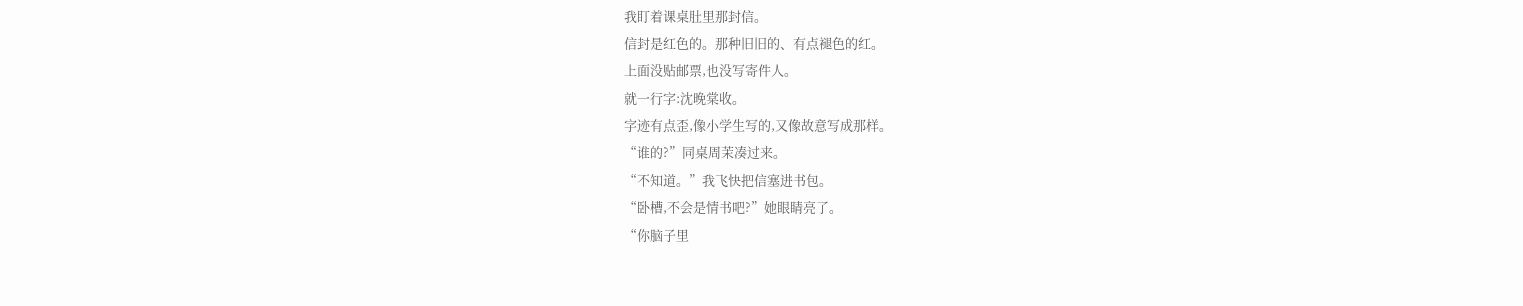我盯着课桌肚里那封信。
信封是红色的。那种旧旧的、有点褪色的红。
上面没贴邮票,也没写寄件人。
就一行字:沈晚棠收。
字迹有点歪,像小学生写的,又像故意写成那样。
“谁的?”同桌周茉凑过来。
“不知道。”我飞快把信塞进书包。
“卧槽,不会是情书吧?”她眼睛亮了。
“你脑子里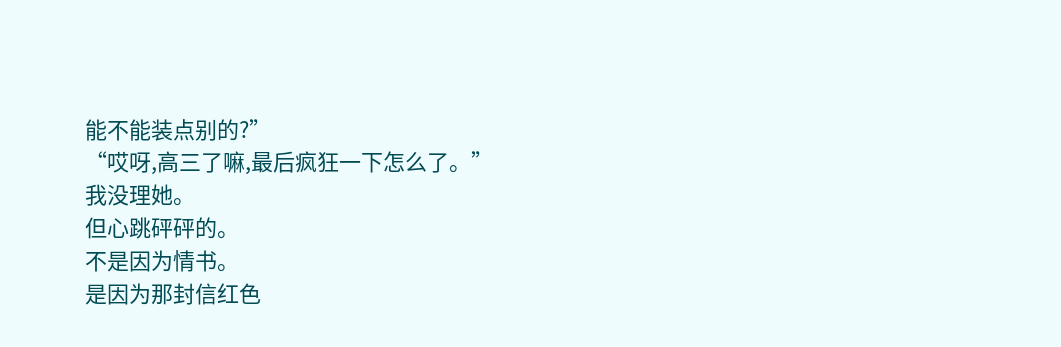能不能装点别的?”
“哎呀,高三了嘛,最后疯狂一下怎么了。”
我没理她。
但心跳砰砰的。
不是因为情书。
是因为那封信红色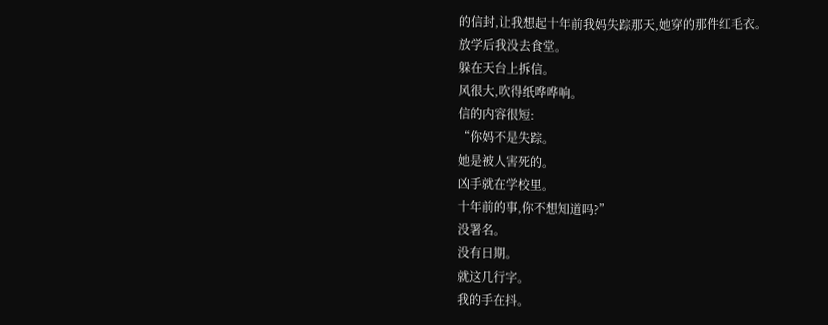的信封,让我想起十年前我妈失踪那天,她穿的那件红毛衣。
放学后我没去食堂。
躲在天台上拆信。
风很大,吹得纸哗哗响。
信的内容很短:
“你妈不是失踪。
她是被人害死的。
凶手就在学校里。
十年前的事,你不想知道吗?”
没署名。
没有日期。
就这几行字。
我的手在抖。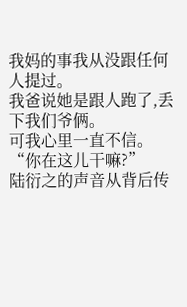我妈的事我从没跟任何人提过。
我爸说她是跟人跑了,丢下我们爷俩。
可我心里一直不信。
“你在这儿干嘛?”
陆衍之的声音从背后传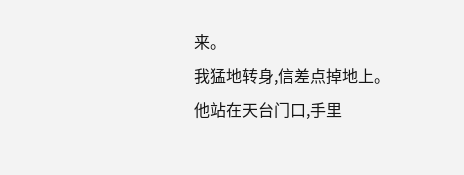来。
我猛地转身,信差点掉地上。
他站在天台门口,手里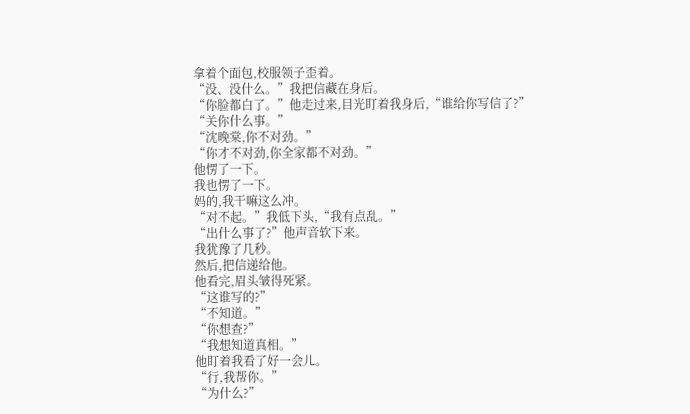拿着个面包,校服领子歪着。
“没、没什么。”我把信藏在身后。
“你脸都白了。”他走过来,目光盯着我身后,“谁给你写信了?”
“关你什么事。”
“沈晚棠,你不对劲。”
“你才不对劲,你全家都不对劲。”
他愣了一下。
我也愣了一下。
妈的,我干嘛这么冲。
“对不起。”我低下头,“我有点乱。”
“出什么事了?”他声音软下来。
我犹豫了几秒。
然后,把信递给他。
他看完,眉头皱得死紧。
“这谁写的?”
“不知道。”
“你想查?”
“我想知道真相。”
他盯着我看了好一会儿。
“行,我帮你。”
“为什么?”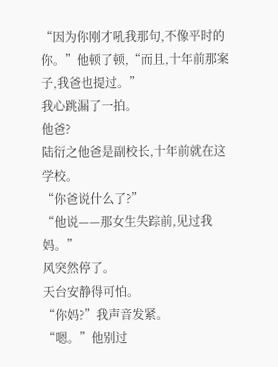“因为你刚才吼我那句,不像平时的你。”他顿了顿,“而且,十年前那案子,我爸也提过。”
我心跳漏了一拍。
他爸?
陆衍之他爸是副校长,十年前就在这学校。
“你爸说什么了?”
“他说——那女生失踪前,见过我妈。”
风突然停了。
天台安静得可怕。
“你妈?”我声音发紧。
“嗯。”他别过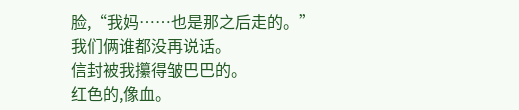脸,“我妈……也是那之后走的。”
我们俩谁都没再说话。
信封被我攥得皱巴巴的。
红色的,像血。